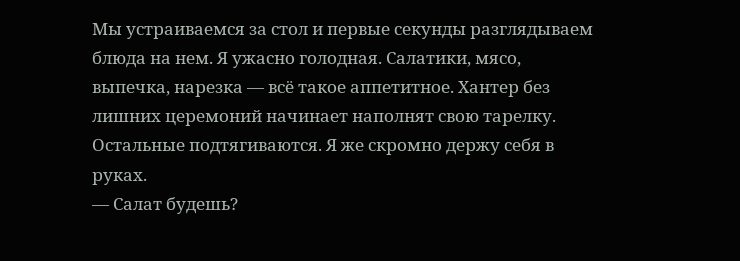Мы устраиваемся за стол и первые секунды разглядываем блюда на нем. Я ужасно голодная. Салатики, мясо, выпечка, нарезка — всё такое аппетитное. Хантер без лишних церемоний начинает наполнят свою тарелку. Остальные подтягиваются. Я же скромно держу себя в руках.
— Салат будешь?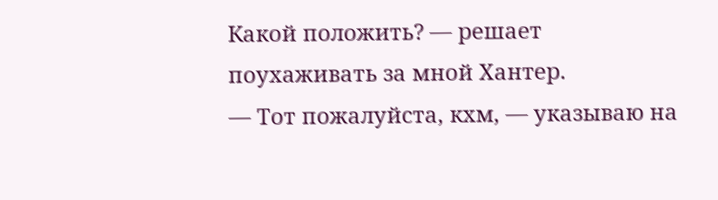Какой положить? — решает поухаживать за мной Хантер.
— Тот пожалуйста, кхм, — указываю на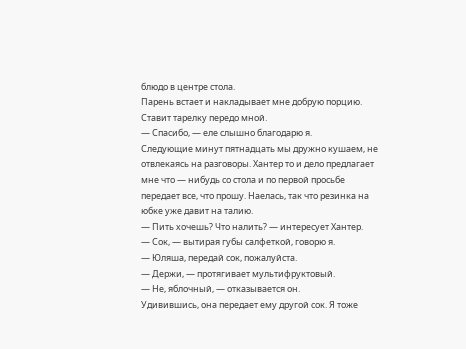блюдо в центре стола.
Парень встает и накладывает мне добрую порцию. Ставит тарелку передо мной.
— Спасибо, — еле слышно благодарю я.
Следующие минут пятнадцать мы дружно кушаем, не отвлекаясь на разговоры. Хантер то и дело предлагает мне что — нибудь со стола и по первой просьбе передает все, что прошу. Наелась, так что резинка на юбке уже давит на талию.
— Пить хочешь? Что налить? — интересует Хантер.
— Сок, — вытирая губы салфеткой, говорю я.
— Юляша, передай сок, пожалуйста.
— Держи, — протягивает мультифруктовый.
— Не, яблочный, — отказывается он.
Удивившись, она передает ему другой сок. Я тоже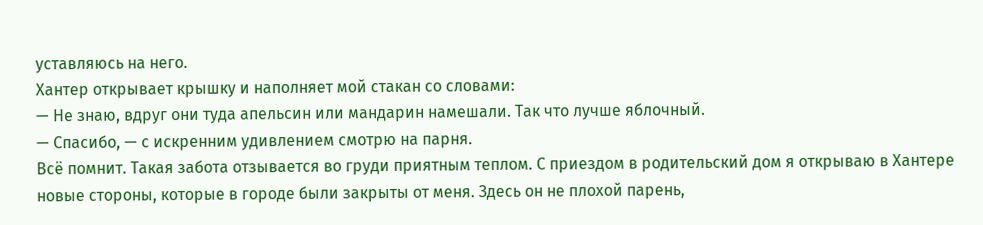уставляюсь на него.
Хантер открывает крышку и наполняет мой стакан со словами:
— Не знаю, вдруг они туда апельсин или мандарин намешали. Так что лучше яблочный.
— Спасибо, — с искренним удивлением смотрю на парня.
Всё помнит. Такая забота отзывается во груди приятным теплом. С приездом в родительский дом я открываю в Хантере новые стороны, которые в городе были закрыты от меня. Здесь он не плохой парень,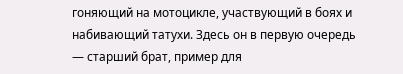гоняющий на мотоцикле, участвующий в боях и набивающий татухи. Здесь он в первую очередь — старший брат, пример для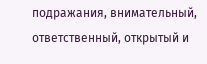подражания, внимательный, ответственный, открытый и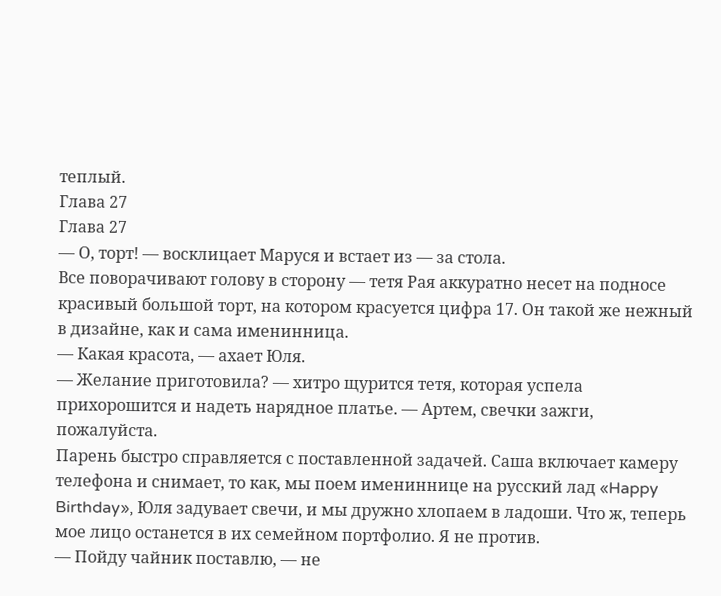теплый.
Глава 27
Глава 27
— О, торт! — восклицает Маруся и встает из — за стола.
Все поворачивают голову в сторону — тетя Рая аккуратно несет на подносе красивый большой торт, на котором красуется цифра 17. Он такой же нежный в дизайне, как и сама именинница.
— Какая красота, — ахает Юля.
— Желание приготовила? — хитро щурится тетя, которая успела прихорошится и надеть нарядное платье. — Артем, свечки зажги, пожалуйста.
Парень быстро справляется с поставленной задачей. Саша включает камеру телефона и снимает, то как, мы поем имениннице на русский лад «Happy Birthday», Юля задувает свечи, и мы дружно хлопаем в ладоши. Что ж, теперь мое лицо останется в их семейном портфолио. Я не против.
— Пойду чайник поставлю, — не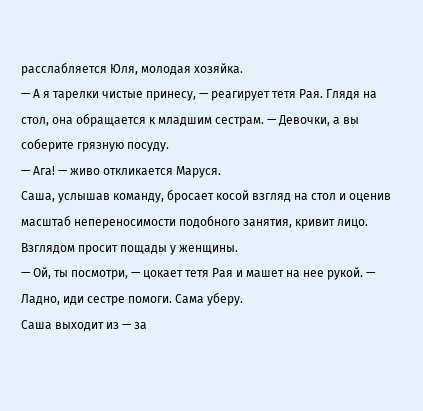расслабляется Юля, молодая хозяйка.
— А я тарелки чистые принесу, — реагирует тетя Рая. Глядя на стол, она обращается к младшим сестрам. — Девочки, а вы соберите грязную посуду.
— Ага! — живо откликается Маруся.
Саша, услышав команду, бросает косой взгляд на стол и оценив масштаб непереносимости подобного занятия, кривит лицо. Взглядом просит пощады у женщины.
— Ой, ты посмотри, — цокает тетя Рая и машет на нее рукой. — Ладно, иди сестре помоги. Сама уберу.
Саша выходит из — за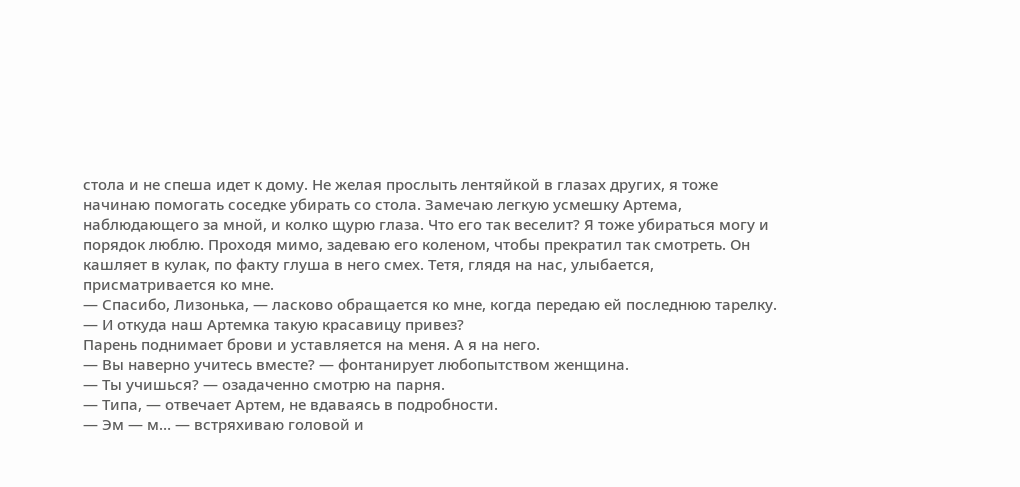стола и не спеша идет к дому. Не желая прослыть лентяйкой в глазах других, я тоже начинаю помогать соседке убирать со стола. Замечаю легкую усмешку Артема, наблюдающего за мной, и колко щурю глаза. Что его так веселит? Я тоже убираться могу и порядок люблю. Проходя мимо, задеваю его коленом, чтобы прекратил так смотреть. Он кашляет в кулак, по факту глуша в него смех. Тетя, глядя на нас, улыбается, присматривается ко мне.
— Спасибо, Лизонька, — ласково обращается ко мне, когда передаю ей последнюю тарелку. — И откуда наш Артемка такую красавицу привез?
Парень поднимает брови и уставляется на меня. А я на него.
— Вы наверно учитесь вместе? — фонтанирует любопытством женщина.
— Ты учишься? — озадаченно смотрю на парня.
— Типа, — отвечает Артем, не вдаваясь в подробности.
— Эм — м… — встряхиваю головой и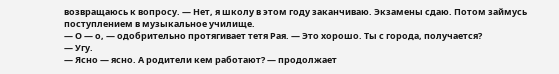возвращаюсь к вопросу. — Нет, я школу в этом году заканчиваю. Экзамены сдаю. Потом займусь поступлением в музыкальное училище.
— О — о, — одобрительно протягивает тетя Рая. — Это хорошо. Ты с города, получается?
— Угу.
— Ясно — ясно. А родители кем работают? — продолжает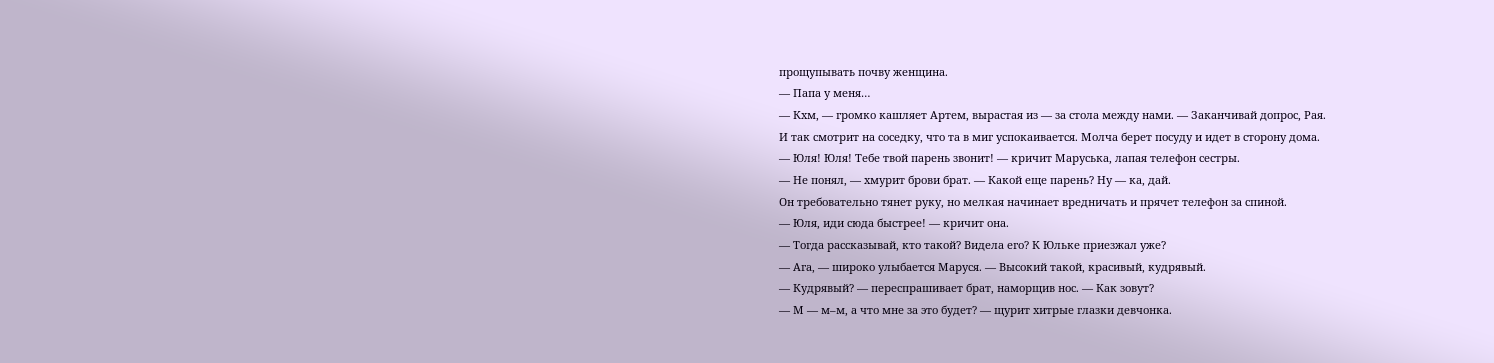прощупывать почву женщина.
— Папа у меня…
— Кхм, — громко кашляет Артем, вырастая из — за стола между нами. — Заканчивай допрос, Рая.
И так смотрит на соседку, что та в миг успокаивается. Молча берет посуду и идет в сторону дома.
— Юля! Юля! Тебе твой парень звонит! — кричит Маруська, лапая телефон сестры.
— Не понял, — хмурит брови брат. — Какой еще парень? Ну — ка, дай.
Он требовательно тянет руку, но мелкая начинает вредничать и прячет телефон за спиной.
— Юля, иди сюда быстрее! — кричит она.
— Тогда рассказывай, кто такой? Видела его? К Юльке приезжал уже?
— Ага, — широко улыбается Маруся. — Высокий такой, красивый, кудрявый.
— Кудрявый? — переспрашивает брат, наморщив нос. — Как зовут?
— М — м–м, а что мне за это будет? — щурит хитрые глазки девчонка.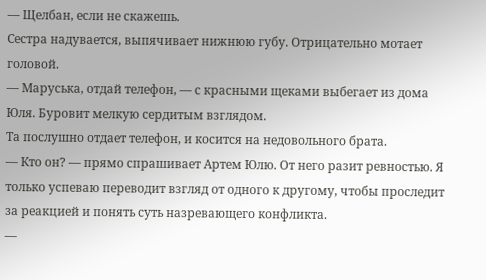— Щелбан, если не скажешь.
Сестра надувается, выпячивает нижнюю губу. Отрицательно мотает головой.
— Маруська, отдай телефон, — с красными щеками выбегает из дома Юля. Буровит мелкую сердитым взглядом.
Та послушно отдает телефон, и косится на недовольного брата.
— Кто он? — прямо спрашивает Артем Юлю. От него разит ревностью. Я только успеваю переводит взгляд от одного к другому, чтобы проследит за реакцией и понять суть назревающего конфликта.
—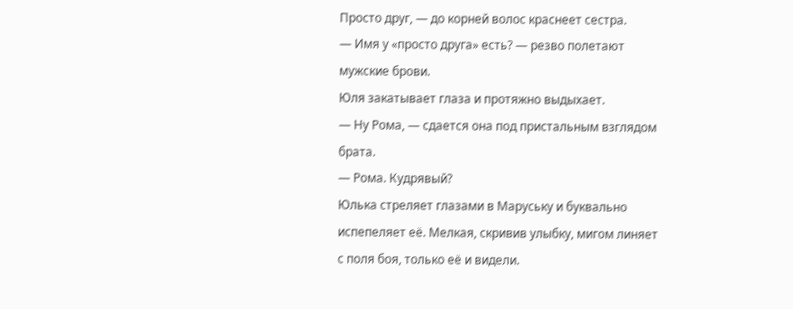Просто друг, — до корней волос краснеет сестра.
— Имя у «просто друга» есть? — резво полетают мужские брови.
Юля закатывает глаза и протяжно выдыхает.
— Ну Рома, — сдается она под пристальным взглядом брата.
— Рома. Кудрявый?
Юлька стреляет глазами в Маруську и буквально испепеляет её. Мелкая, скривив улыбку, мигом линяет с поля боя, только её и видели.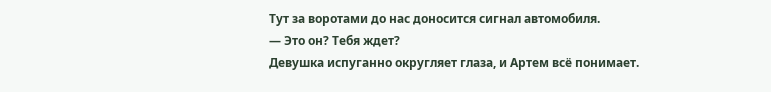Тут за воротами до нас доносится сигнал автомобиля.
— Это он? Тебя ждет?
Девушка испуганно округляет глаза, и Артем всё понимает.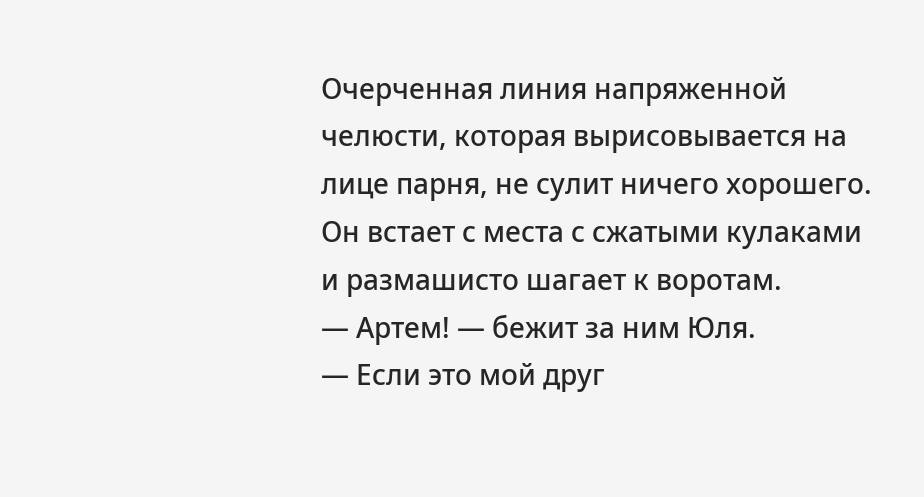Очерченная линия напряженной челюсти, которая вырисовывается на лице парня, не сулит ничего хорошего. Он встает с места с сжатыми кулаками и размашисто шагает к воротам.
— Артем! — бежит за ним Юля.
— Если это мой друг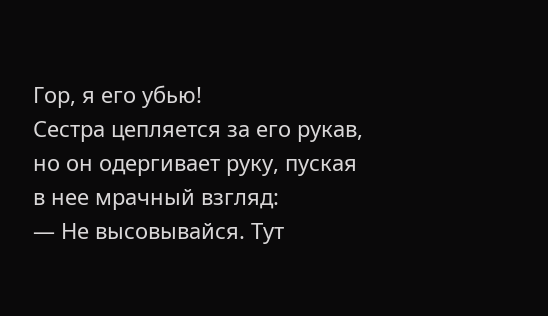Гор, я его убью!
Сестра цепляется за его рукав, но он одергивает руку, пуская в нее мрачный взгляд:
— Не высовывайся. Тут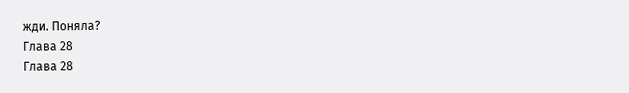жди. Поняла?
Глава 28
Глава 28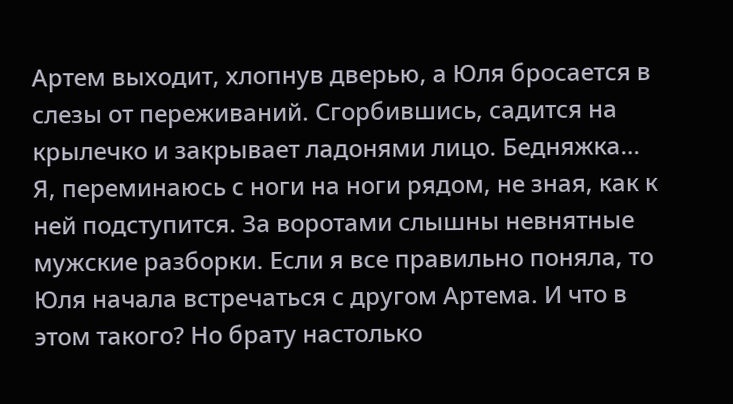Артем выходит, хлопнув дверью, а Юля бросается в слезы от переживаний. Сгорбившись, садится на крылечко и закрывает ладонями лицо. Бедняжка…
Я, переминаюсь с ноги на ноги рядом, не зная, как к ней подступится. За воротами слышны невнятные мужские разборки. Если я все правильно поняла, то Юля начала встречаться с другом Артема. И что в этом такого? Но брату настолько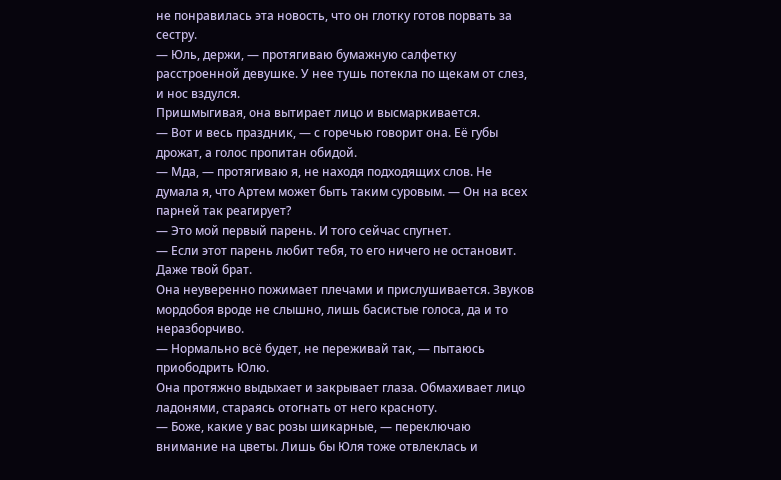не понравилась эта новость, что он глотку готов порвать за сестру.
— Юль, держи, — протягиваю бумажную салфетку расстроенной девушке. У нее тушь потекла по щекам от слез, и нос вздулся.
Пришмыгивая, она вытирает лицо и высмаркивается.
— Вот и весь праздник, — с горечью говорит она. Её губы дрожат, а голос пропитан обидой.
— Мда, — протягиваю я, не находя подходящих слов. Не думала я, что Артем может быть таким суровым. — Он на всех парней так реагирует?
— Это мой первый парень. И того сейчас спугнет.
— Если этот парень любит тебя, то его ничего не остановит. Даже твой брат.
Она неуверенно пожимает плечами и прислушивается. Звуков мордобоя вроде не слышно, лишь басистые голоса, да и то неразборчиво.
— Нормально всё будет, не переживай так, — пытаюсь приободрить Юлю.
Она протяжно выдыхает и закрывает глаза. Обмахивает лицо ладонями, стараясь отогнать от него красноту.
— Боже, какие у вас розы шикарные, — переключаю внимание на цветы. Лишь бы Юля тоже отвлеклась и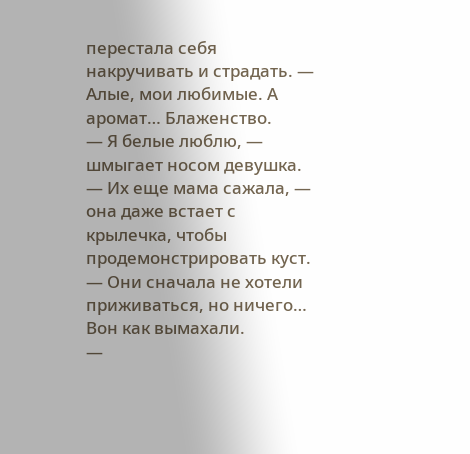перестала себя накручивать и страдать. — Алые, мои любимые. А аромат… Блаженство.
— Я белые люблю, — шмыгает носом девушка. — Их еще мама сажала, — она даже встает с крылечка, чтобы продемонстрировать куст. — Они сначала не хотели приживаться, но ничего… Вон как вымахали.
—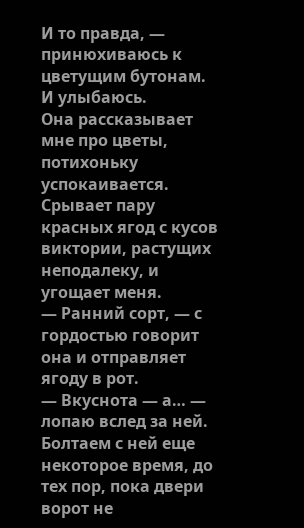И то правда, — принюхиваюсь к цветущим бутонам. И улыбаюсь.
Она рассказывает мне про цветы, потихоньку успокаивается. Срывает пару красных ягод с кусов виктории, растущих неподалеку, и угощает меня.
— Ранний сорт, — с гордостью говорит она и отправляет ягоду в рот.
— Вкуснота — а… — лопаю вслед за ней.
Болтаем с ней еще некоторое время, до тех пор, пока двери ворот не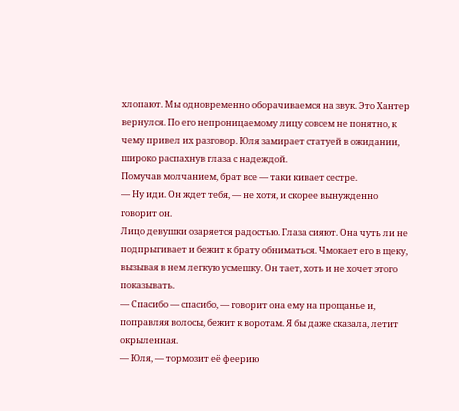хлопают. Мы одновременно оборачиваемся на звук. Это Хантер вернулся. По его непроницаемому лицу совсем не понятно, к чему привел их разговор. Юля замирает статуей в ожидании, широко распахнув глаза с надеждой.
Помучав молчанием, брат все — таки кивает сестре.
— Ну иди. Он ждет тебя, — не хотя, и скорее вынужденно говорит он.
Лицо девушки озаряется радостью. Глаза сияют. Она чуть ли не подпрыгивает и бежит к брату обниматься. Чмокает его в щеку, вызывая в нем легкую усмешку. Он тает, хоть и не хочет этого показывать.
— Спасибо — спасибо, — говорит она ему на прощанье и, поправляя волосы, бежит к воротам. Я бы даже сказала, летит окрыленная.
— Юля, — тормозит её феерию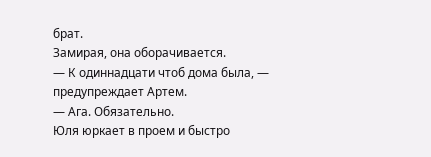брат.
Замирая, она оборачивается.
— К одиннадцати чтоб дома была, — предупреждает Артем.
— Ага. Обязательно.
Юля юркает в проем и быстро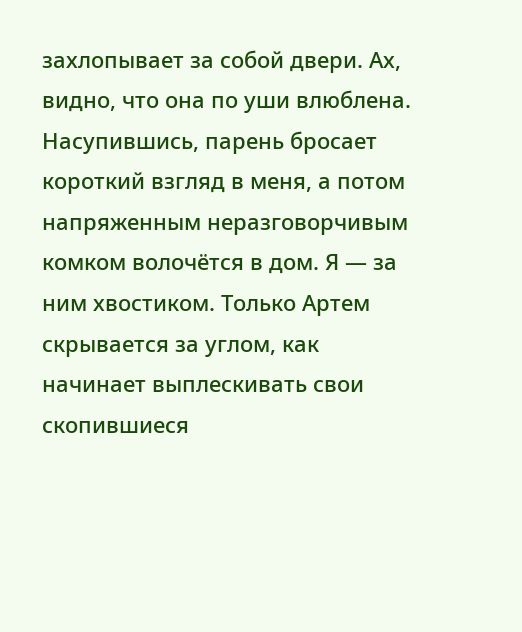захлопывает за собой двери. Ах, видно, что она по уши влюблена.
Насупившись, парень бросает короткий взгляд в меня, а потом напряженным неразговорчивым комком волочётся в дом. Я — за ним хвостиком. Только Артем скрывается за углом, как начинает выплескивать свои скопившиеся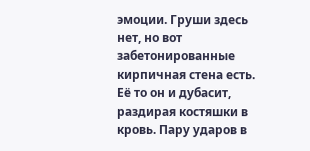эмоции. Груши здесь нет, но вот забетонированные кирпичная стена есть. Её то он и дубасит, раздирая костяшки в кровь. Пару ударов в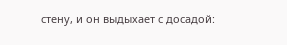стену, и он выдыхает с досадой: